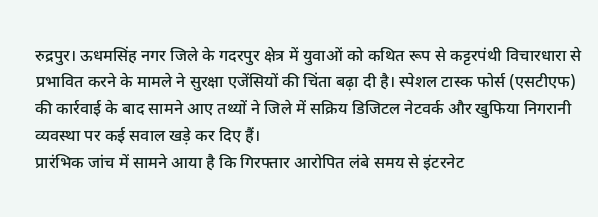रुद्रपुर। ऊधमसिंह नगर जिले के गदरपुर क्षेत्र में युवाओं को कथित रूप से कट्टरपंथी विचारधारा से प्रभावित करने के मामले ने सुरक्षा एजेंसियों की चिंता बढ़ा दी है। स्पेशल टास्क फोर्स (एसटीएफ) की कार्रवाई के बाद सामने आए तथ्यों ने जिले में सक्रिय डिजिटल नेटवर्क और खुफिया निगरानी व्यवस्था पर कई सवाल खड़े कर दिए हैं।
प्रारंभिक जांच में सामने आया है कि गिरफ्तार आरोपित लंबे समय से इंटरनेट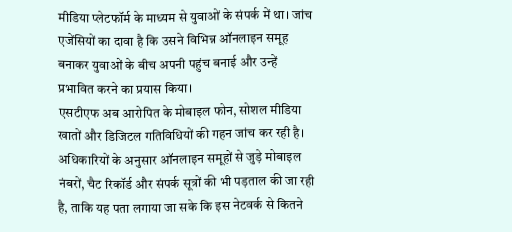मीडिया प्लेटफॉर्म के माध्यम से युवाओं के संपर्क में था। जांच एजेंसियों का दावा है कि उसने विभिन्न ऑनलाइन समूह बनाकर युवाओं के बीच अपनी पहुंच बनाई और उन्हें प्रभावित करने का प्रयास किया।
एसटीएफ अब आरोपित के मोबाइल फोन, सोशल मीडिया खातों और डिजिटल गतिविधियों की गहन जांच कर रही है। अधिकारियों के अनुसार ऑनलाइन समूहों से जुड़े मोबाइल नंबरों, चैट रिकॉर्ड और संपर्क सूत्रों की भी पड़ताल की जा रही है, ताकि यह पता लगाया जा सके कि इस नेटवर्क से कितने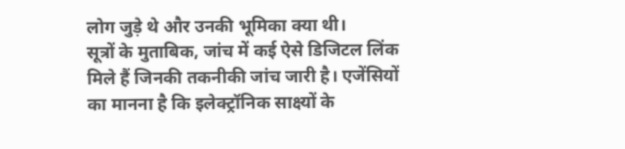लोग जुड़े थे और उनकी भूमिका क्या थी।
सूत्रों के मुताबिक, जांच में कई ऐसे डिजिटल लिंक मिले हैं जिनकी तकनीकी जांच जारी है। एजेंसियों का मानना है कि इलेक्ट्रॉनिक साक्ष्यों के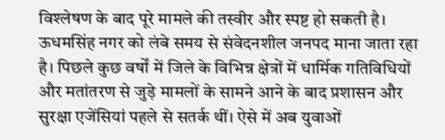विश्लेषण के बाद पूरे मामले की तस्वीर और स्पष्ट हो सकती है।
ऊधमसिंह नगर को लंबे समय से संवेदनशील जनपद माना जाता रहा है। पिछले कुछ वर्षों में जिले के विभिन्न क्षेत्रों में धार्मिक गतिविधियों और मतांतरण से जुड़े मामलों के सामने आने के बाद प्रशासन और सुरक्षा एजेंसियां पहले से सतर्क थीं। ऐसे में अब युवाओं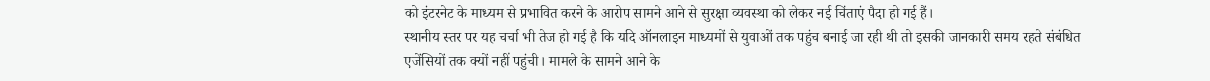को इंटरनेट के माध्यम से प्रभावित करने के आरोप सामने आने से सुरक्षा व्यवस्था को लेकर नई चिंताएं पैदा हो गई हैं।
स्थानीय स्तर पर यह चर्चा भी तेज हो गई है कि यदि ऑनलाइन माध्यमों से युवाओं तक पहुंच बनाई जा रही थी तो इसकी जानकारी समय रहते संबंधित एजेंसियों तक क्यों नहीं पहुंची। मामले के सामने आने के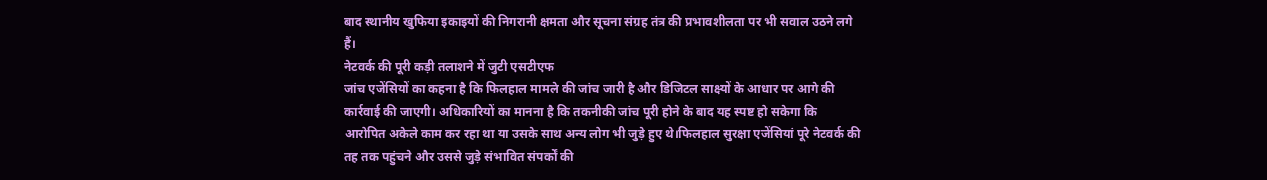बाद स्थानीय खुफिया इकाइयों की निगरानी क्षमता और सूचना संग्रह तंत्र की प्रभावशीलता पर भी सवाल उठने लगे हैं।
नेटवर्क की पूरी कड़ी तलाशने में जुटी एसटीएफ
जांच एजेंसियों का कहना है कि फिलहाल मामले की जांच जारी है और डिजिटल साक्ष्यों के आधार पर आगे की कार्रवाई की जाएगी। अधिकारियों का मानना है कि तकनीकी जांच पूरी होने के बाद यह स्पष्ट हो सकेगा कि आरोपित अकेले काम कर रहा था या उसके साथ अन्य लोग भी जुड़े हुए थे।फिलहाल सुरक्षा एजेंसियां पूरे नेटवर्क की तह तक पहुंचने और उससे जुड़े संभावित संपर्कों की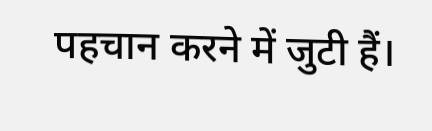पहचान करने में जुटी हैं।